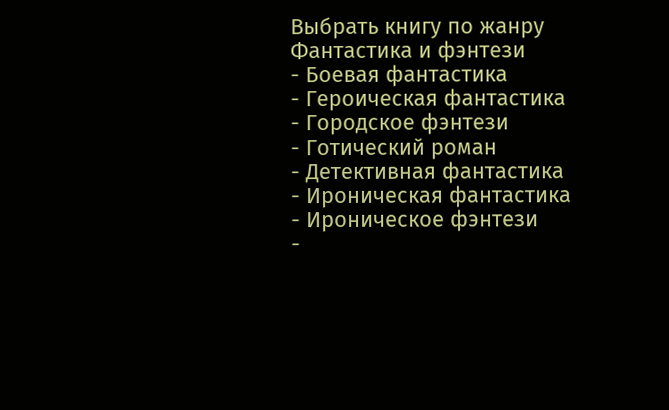Выбрать книгу по жанру
Фантастика и фэнтези
- Боевая фантастика
- Героическая фантастика
- Городское фэнтези
- Готический роман
- Детективная фантастика
- Ироническая фантастика
- Ироническое фэнтези
-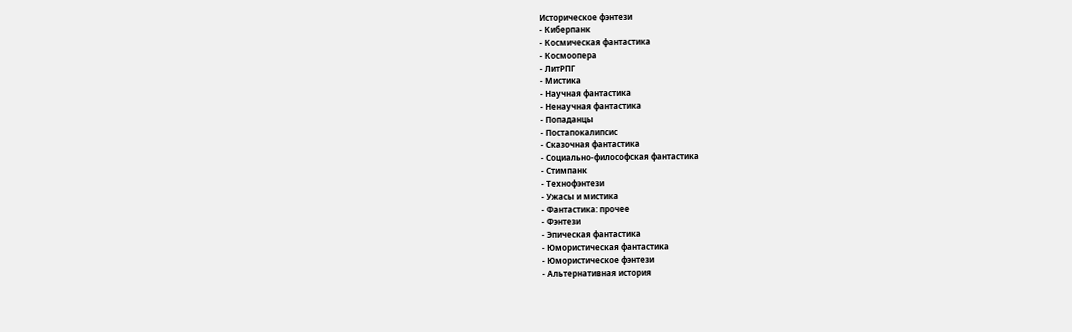Историческое фэнтези
- Киберпанк
- Космическая фантастика
- Космоопера
- ЛитРПГ
- Мистика
- Научная фантастика
- Ненаучная фантастика
- Попаданцы
- Постапокалипсис
- Сказочная фантастика
- Социально-философская фантастика
- Стимпанк
- Технофэнтези
- Ужасы и мистика
- Фантастика: прочее
- Фэнтези
- Эпическая фантастика
- Юмористическая фантастика
- Юмористическое фэнтези
- Альтернативная история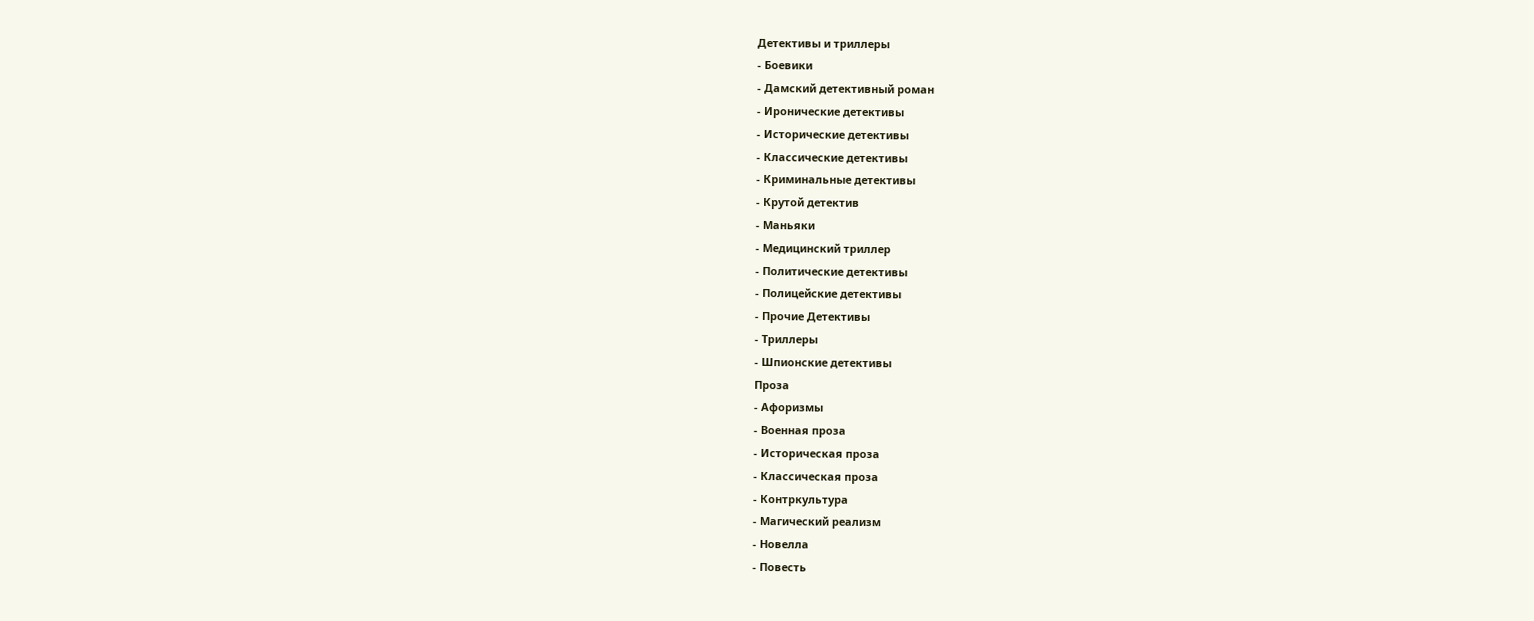Детективы и триллеры
- Боевики
- Дамский детективный роман
- Иронические детективы
- Исторические детективы
- Классические детективы
- Криминальные детективы
- Крутой детектив
- Маньяки
- Медицинский триллер
- Политические детективы
- Полицейские детективы
- Прочие Детективы
- Триллеры
- Шпионские детективы
Проза
- Афоризмы
- Военная проза
- Историческая проза
- Классическая проза
- Контркультура
- Магический реализм
- Новелла
- Повесть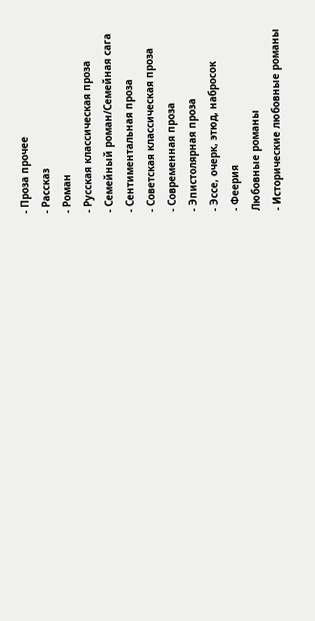- Проза прочее
- Рассказ
- Роман
- Русская классическая проза
- Семейный роман/Семейная сага
- Сентиментальная проза
- Советская классическая проза
- Современная проза
- Эпистолярная проза
- Эссе, очерк, этюд, набросок
- Феерия
Любовные романы
- Исторические любовные романы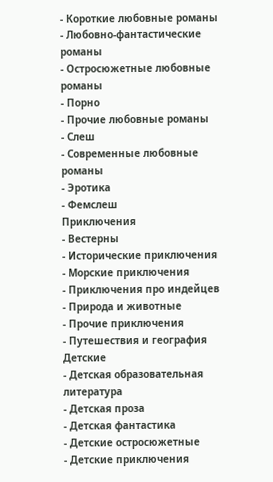- Короткие любовные романы
- Любовно-фантастические романы
- Остросюжетные любовные романы
- Порно
- Прочие любовные романы
- Слеш
- Современные любовные романы
- Эротика
- Фемслеш
Приключения
- Вестерны
- Исторические приключения
- Морские приключения
- Приключения про индейцев
- Природа и животные
- Прочие приключения
- Путешествия и география
Детские
- Детская образовательная литература
- Детская проза
- Детская фантастика
- Детские остросюжетные
- Детские приключения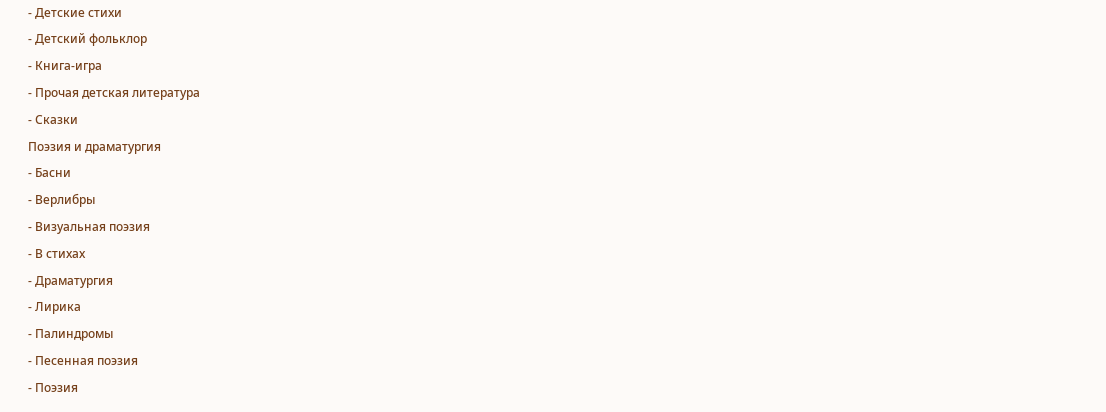- Детские стихи
- Детский фольклор
- Книга-игра
- Прочая детская литература
- Сказки
Поэзия и драматургия
- Басни
- Верлибры
- Визуальная поэзия
- В стихах
- Драматургия
- Лирика
- Палиндромы
- Песенная поэзия
- Поэзия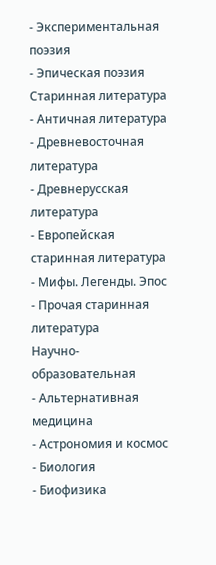- Экспериментальная поэзия
- Эпическая поэзия
Старинная литература
- Античная литература
- Древневосточная литература
- Древнерусская литература
- Европейская старинная литература
- Мифы. Легенды. Эпос
- Прочая старинная литература
Научно-образовательная
- Альтернативная медицина
- Астрономия и космос
- Биология
- Биофизика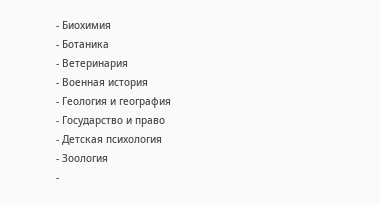- Биохимия
- Ботаника
- Ветеринария
- Военная история
- Геология и география
- Государство и право
- Детская психология
- Зоология
-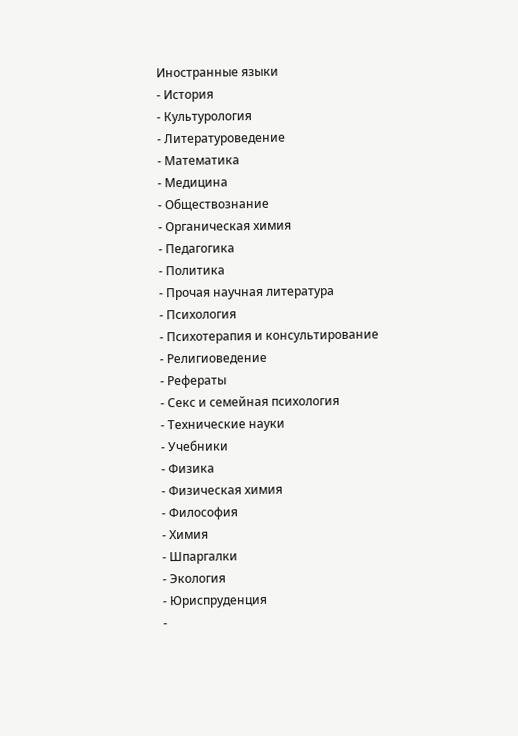Иностранные языки
- История
- Культурология
- Литературоведение
- Математика
- Медицина
- Обществознание
- Органическая химия
- Педагогика
- Политика
- Прочая научная литература
- Психология
- Психотерапия и консультирование
- Религиоведение
- Рефераты
- Секс и семейная психология
- Технические науки
- Учебники
- Физика
- Физическая химия
- Философия
- Химия
- Шпаргалки
- Экология
- Юриспруденция
-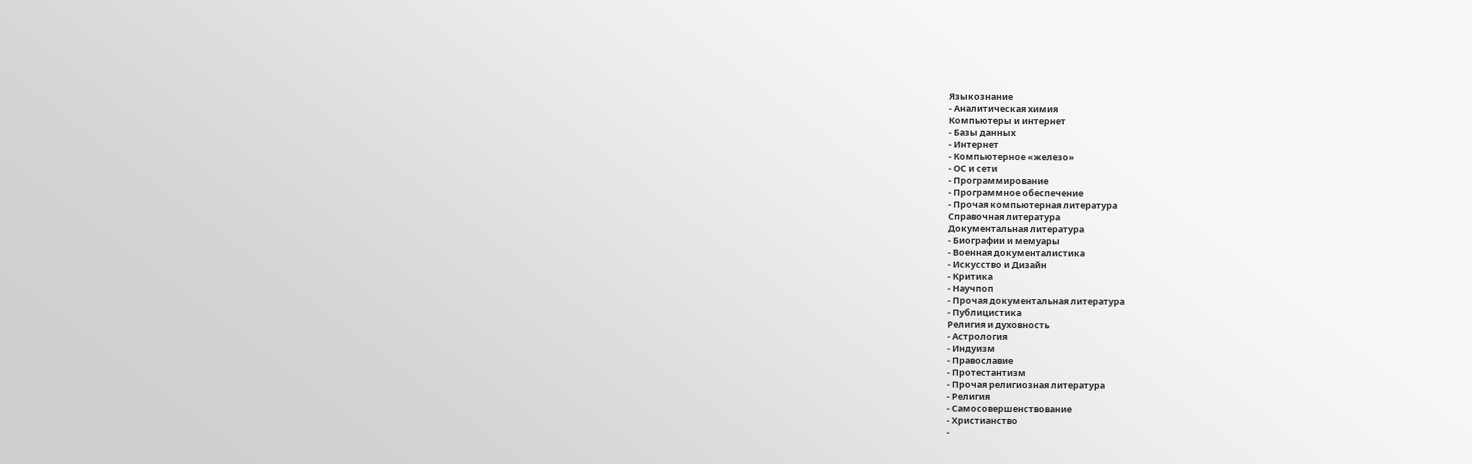Языкознание
- Аналитическая химия
Компьютеры и интернет
- Базы данных
- Интернет
- Компьютерное «железо»
- ОС и сети
- Программирование
- Программное обеспечение
- Прочая компьютерная литература
Справочная литература
Документальная литература
- Биографии и мемуары
- Военная документалистика
- Искусство и Дизайн
- Критика
- Научпоп
- Прочая документальная литература
- Публицистика
Религия и духовность
- Астрология
- Индуизм
- Православие
- Протестантизм
- Прочая религиозная литература
- Религия
- Самосовершенствование
- Христианство
-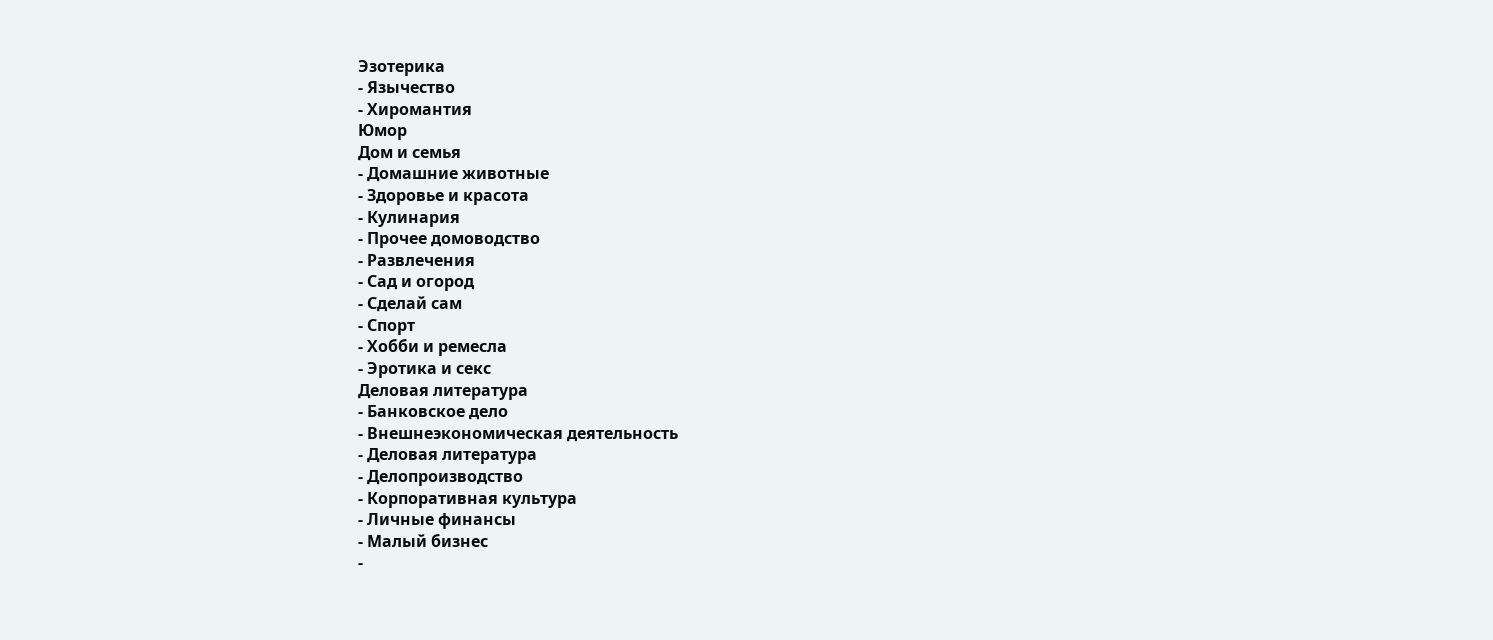Эзотерика
- Язычество
- Хиромантия
Юмор
Дом и семья
- Домашние животные
- Здоровье и красота
- Кулинария
- Прочее домоводство
- Развлечения
- Сад и огород
- Сделай сам
- Спорт
- Хобби и ремесла
- Эротика и секс
Деловая литература
- Банковское дело
- Внешнеэкономическая деятельность
- Деловая литература
- Делопроизводство
- Корпоративная культура
- Личные финансы
- Малый бизнес
-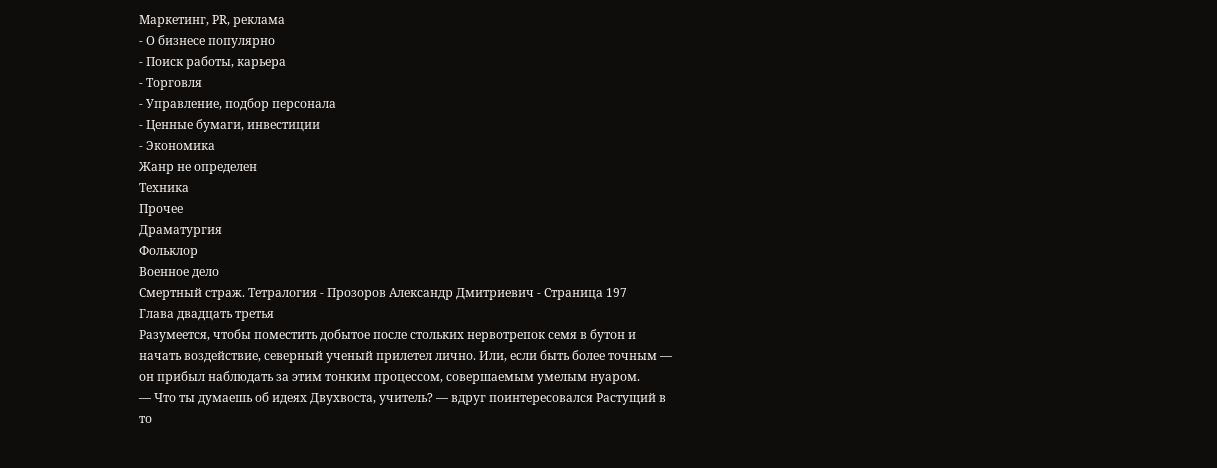Маркетинг, PR, реклама
- О бизнесе популярно
- Поиск работы, карьера
- Торговля
- Управление, подбор персонала
- Ценные бумаги, инвестиции
- Экономика
Жанр не определен
Техника
Прочее
Драматургия
Фольклор
Военное дело
Смертный страж. Тетралогия - Прозоров Александр Дмитриевич - Страница 197
Глава двадцать третья
Разумеется, чтобы поместить добытое после стольких нервотрепок семя в бутон и начать воздействие, северный ученый прилетел лично. Или, если быть более точным — он прибыл наблюдать за этим тонким процессом, совершаемым умелым нуаром.
— Что ты думаешь об идеях Двухвоста, учитель? — вдруг поинтересовался Растущий в то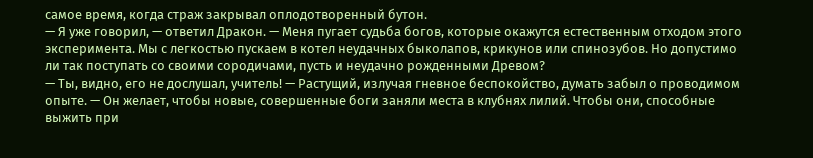самое время, когда страж закрывал оплодотворенный бутон.
— Я уже говорил, — ответил Дракон. — Меня пугает судьба богов, которые окажутся естественным отходом этого эксперимента. Мы с легкостью пускаем в котел неудачных быколапов, крикунов или спинозубов. Но допустимо ли так поступать со своими сородичами, пусть и неудачно рожденными Древом?
— Ты, видно, его не дослушал, учитель! — Растущий, излучая гневное беспокойство, думать забыл о проводимом опыте. — Он желает, чтобы новые, совершенные боги заняли места в клубнях лилий. Чтобы они, способные выжить при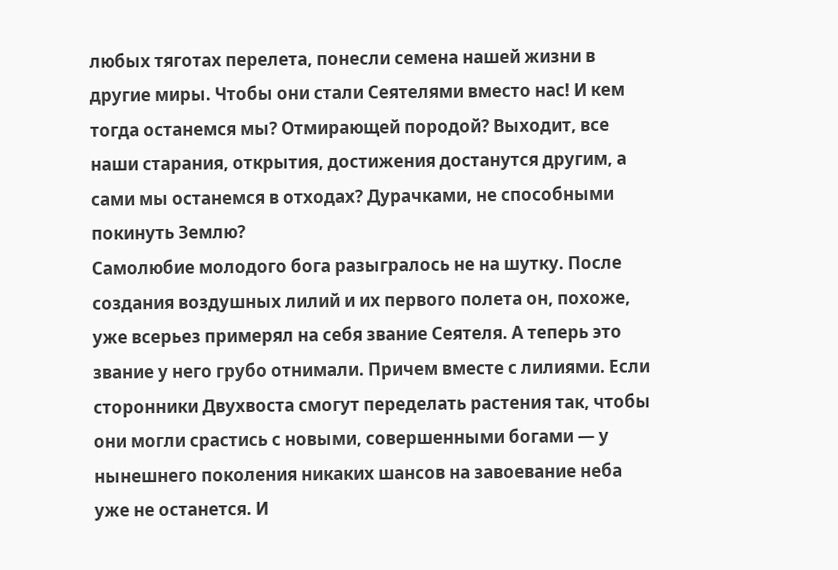любых тяготах перелета, понесли семена нашей жизни в другие миры. Чтобы они стали Сеятелями вместо нас! И кем тогда останемся мы? Отмирающей породой? Выходит, все наши старания, открытия, достижения достанутся другим, а сами мы останемся в отходах? Дурачками, не способными покинуть Землю?
Самолюбие молодого бога разыгралось не на шутку. После создания воздушных лилий и их первого полета он, похоже, уже всерьез примерял на себя звание Сеятеля. А теперь это звание у него грубо отнимали. Причем вместе с лилиями. Если сторонники Двухвоста смогут переделать растения так, чтобы они могли срастись с новыми, совершенными богами — у нынешнего поколения никаких шансов на завоевание неба уже не останется. И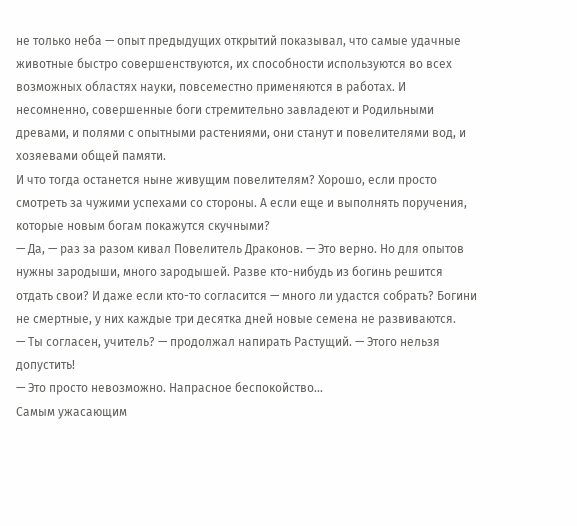не только неба — опыт предыдущих открытий показывал, что самые удачные животные быстро совершенствуются, их способности используются во всех возможных областях науки, повсеместно применяются в работах. И несомненно, совершенные боги стремительно завладеют и Родильными древами, и полями с опытными растениями, они станут и повелителями вод, и хозяевами общей памяти.
И что тогда останется ныне живущим повелителям? Хорошо, если просто смотреть за чужими успехами со стороны. А если еще и выполнять поручения, которые новым богам покажутся скучными?
— Да, — раз за разом кивал Повелитель Драконов. — Это верно. Но для опытов нужны зародыши, много зародышей. Разве кто-нибудь из богинь решится отдать свои? И даже если кто-то согласится — много ли удастся собрать? Богини не смертные, у них каждые три десятка дней новые семена не развиваются.
— Ты согласен, учитель? — продолжал напирать Растущий. — Этого нельзя допустить!
— Это просто невозможно. Напрасное беспокойство…
Самым ужасающим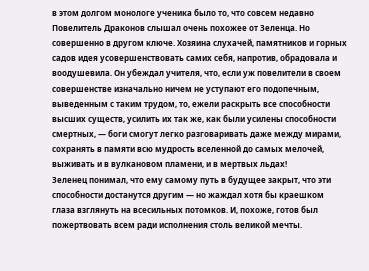в этом долгом монологе ученика было то, что совсем недавно Повелитель Драконов слышал очень похожее от Зеленца. Но совершенно в другом ключе. Хозяина слухачей, памятников и горных садов идея усовершенствовать самих себя, напротив, обрадовала и воодушевила. Он убеждал учителя, что, если уж повелители в своем совершенстве изначально ничем не уступают его подопечным, выведенным с таким трудом, то, ежели раскрыть все способности высших существ, усилить их так же, как были усилены способности смертных, — боги смогут легко разговаривать даже между мирами, сохранять в памяти всю мудрость вселенной до самых мелочей, выживать и в вулкановом пламени, и в мертвых льдах!
Зеленец понимал, что ему самому путь в будущее закрыт, что эти способности достанутся другим — но жаждал хотя бы краешком глаза взглянуть на всесильных потомков. И, похоже, готов был пожертвовать всем ради исполнения столь великой мечты.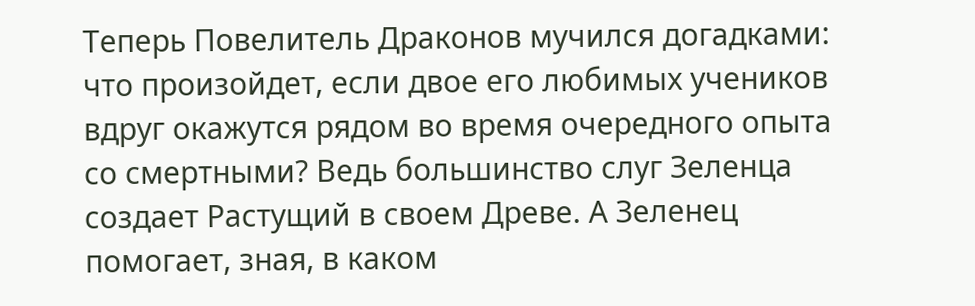Теперь Повелитель Драконов мучился догадками: что произойдет, если двое его любимых учеников вдруг окажутся рядом во время очередного опыта со смертными? Ведь большинство слуг Зеленца создает Растущий в своем Древе. А Зеленец помогает, зная, в каком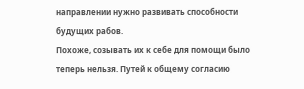направлении нужно развивать способности будущих рабов.
Похоже, созывать их к себе для помощи было теперь нельзя. Путей к общему согласию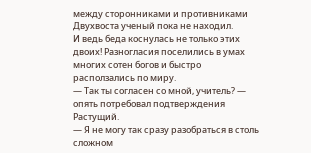между сторонниками и противниками Двухвоста ученый пока не находил.
И ведь беда коснулась не только этих двоих! Разногласия поселились в умах многих сотен богов и быстро расползались по миру.
— Так ты согласен со мной, учитель? — опять потребовал подтверждения Растущий.
— Я не могу так сразу разобраться в столь сложном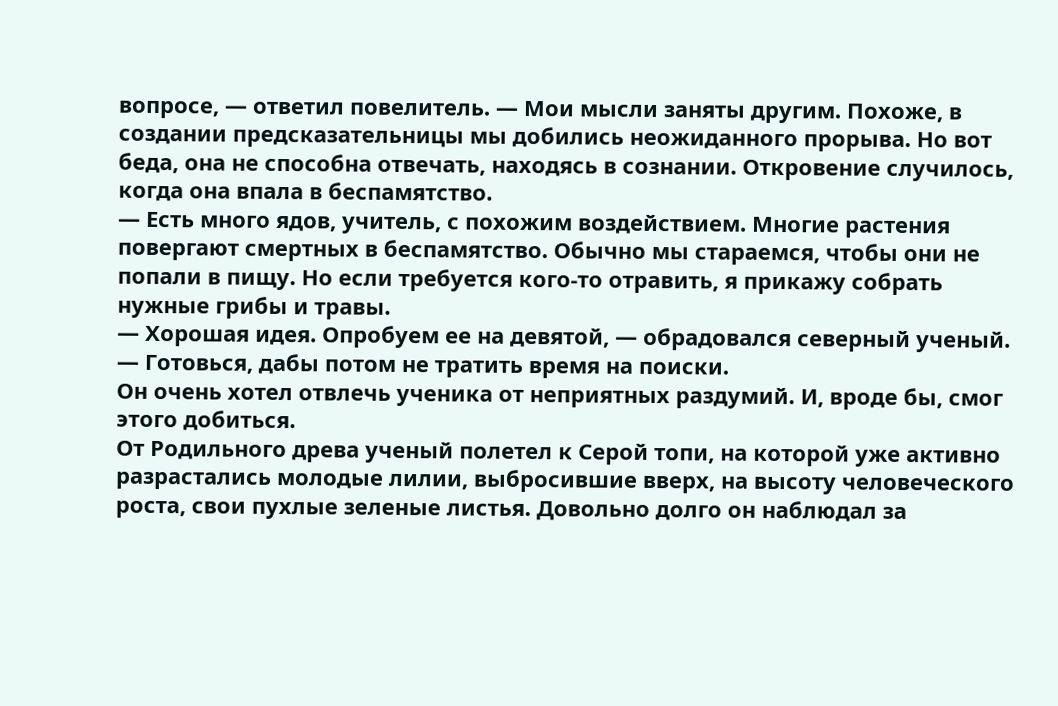вопросе, — ответил повелитель. — Мои мысли заняты другим. Похоже, в создании предсказательницы мы добились неожиданного прорыва. Но вот беда, она не способна отвечать, находясь в сознании. Откровение случилось, когда она впала в беспамятство.
— Есть много ядов, учитель, с похожим воздействием. Многие растения повергают смертных в беспамятство. Обычно мы стараемся, чтобы они не попали в пищу. Но если требуется кого-то отравить, я прикажу собрать нужные грибы и травы.
— Хорошая идея. Опробуем ее на девятой, — обрадовался северный ученый. — Готовься, дабы потом не тратить время на поиски.
Он очень хотел отвлечь ученика от неприятных раздумий. И, вроде бы, смог этого добиться.
От Родильного древа ученый полетел к Серой топи, на которой уже активно разрастались молодые лилии, выбросившие вверх, на высоту человеческого роста, свои пухлые зеленые листья. Довольно долго он наблюдал за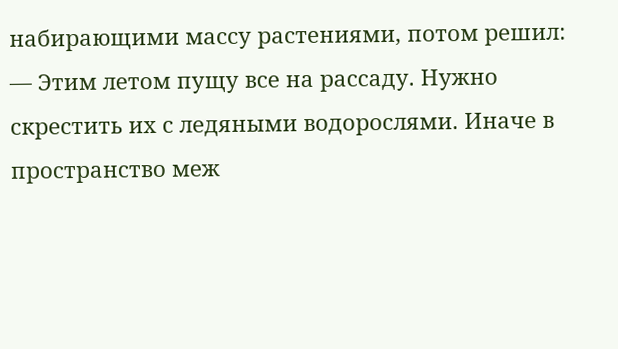набирающими массу растениями, потом решил:
— Этим летом пущу все на рассаду. Нужно скрестить их с ледяными водорослями. Иначе в пространство меж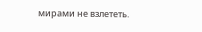мирами не взлететь.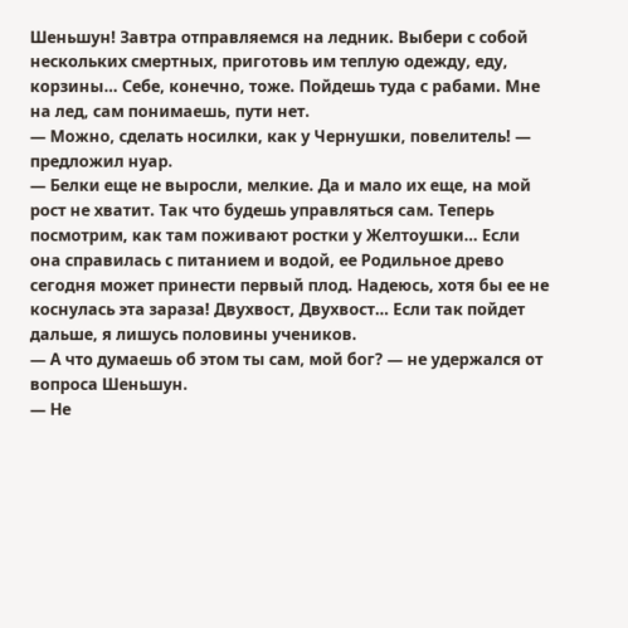Шеньшун! Завтра отправляемся на ледник. Выбери с собой нескольких смертных, приготовь им теплую одежду, еду, корзины… Себе, конечно, тоже. Пойдешь туда с рабами. Мне на лед, сам понимаешь, пути нет.
— Можно, сделать носилки, как у Чернушки, повелитель! — предложил нуар.
— Белки еще не выросли, мелкие. Да и мало их еще, на мой рост не хватит. Так что будешь управляться сам. Теперь посмотрим, как там поживают ростки у Желтоушки… Если она справилась с питанием и водой, ее Родильное древо сегодня может принести первый плод. Надеюсь, хотя бы ее не коснулась эта зараза! Двухвост, Двухвост… Если так пойдет дальше, я лишусь половины учеников.
— А что думаешь об этом ты сам, мой бог? — не удержался от вопроса Шеньшун.
— Не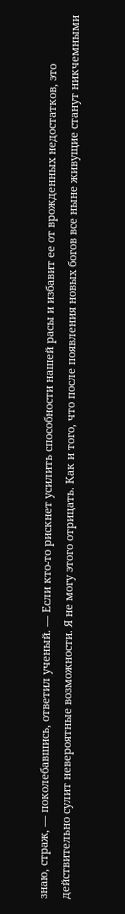знаю, страж, — поколебавшись, ответил ученый. — Если кто-то рискнет усилить способности нашей расы и избавит ее от врожденных недостатков, это действительно сулит невероятные возможности. Я не могу этого отрицать. Как и того, что после появления новых богов все ныне живущие станут никчемными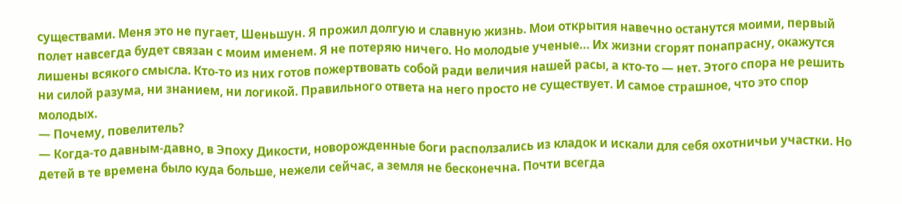существами. Меня это не пугает, Шеньшун. Я прожил долгую и славную жизнь. Мои открытия навечно останутся моими, первый полет навсегда будет связан с моим именем. Я не потеряю ничего. Но молодые ученые… Их жизни сгорят понапрасну, окажутся лишены всякого смысла. Кто-то из них готов пожертвовать собой ради величия нашей расы, а кто-то — нет. Этого спора не решить ни силой разума, ни знанием, ни логикой. Правильного ответа на него просто не существует. И самое страшное, что это спор молодых.
— Почему, повелитель?
— Когда-то давным-давно, в Эпоху Дикости, новорожденные боги расползались из кладок и искали для себя охотничьи участки. Но детей в те времена было куда больше, нежели сейчас, а земля не бесконечна. Почти всегда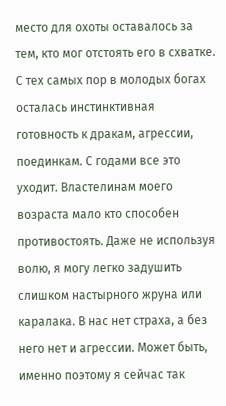место для охоты оставалось за тем, кто мог отстоять его в схватке. С тех самых пор в молодых богах осталась инстинктивная готовность к дракам, агрессии, поединкам. С годами все это уходит. Властелинам моего возраста мало кто способен противостоять. Даже не используя волю, я могу легко задушить слишком настырного жруна или каралака. В нас нет страха, а без него нет и агрессии. Может быть, именно поэтому я сейчас так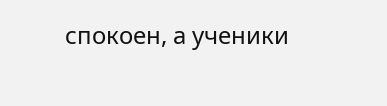спокоен, а ученики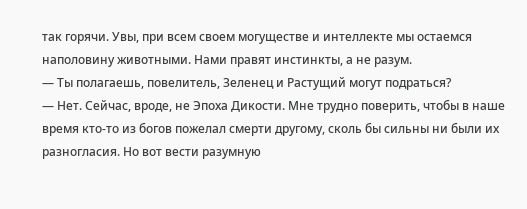так горячи. Увы, при всем своем могуществе и интеллекте мы остаемся наполовину животными. Нами правят инстинкты, а не разум.
— Ты полагаешь, повелитель, Зеленец и Растущий могут подраться?
— Нет. Сейчас, вроде, не Эпоха Дикости. Мне трудно поверить, чтобы в наше время кто-то из богов пожелал смерти другому, сколь бы сильны ни были их разногласия. Но вот вести разумную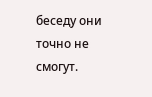беседу они точно не смогут.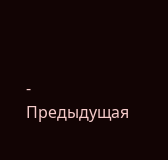- Предыдущая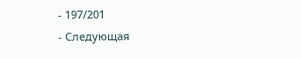- 197/201
- Следующая